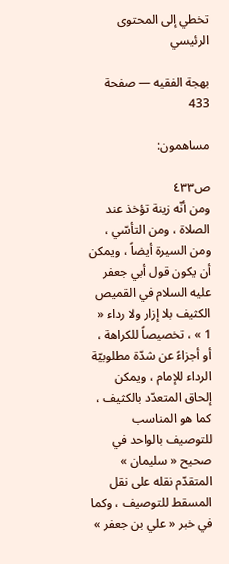تخطي إلى المحتوى الرئيسي

بهجة الفقيه — صفحة 433

مساهمون:

ص٤٣٣
ومن أنّه زينة تؤخذ عند الصلاة ، ومن التأسّي ، ومن السيرة أيضاً ، ويمكن أن يكون قول أبي جعفر عليه السلام في القميص الكثيف بلا إزار ولا رداء « 1 » ، تخصيصاً للكراهة ، أو أجزاءً عن شدّة مطلوبيّة الرداء للإمام ، ويمكن إلحاق المتعدّد بالكثيف ، كما هو المناسب للتوصيف بالواحد في صحيح « سليمان » المتقدّم نقله على نقل المسقط للتوصيف ، وكما في خبر « علي بن جعفر »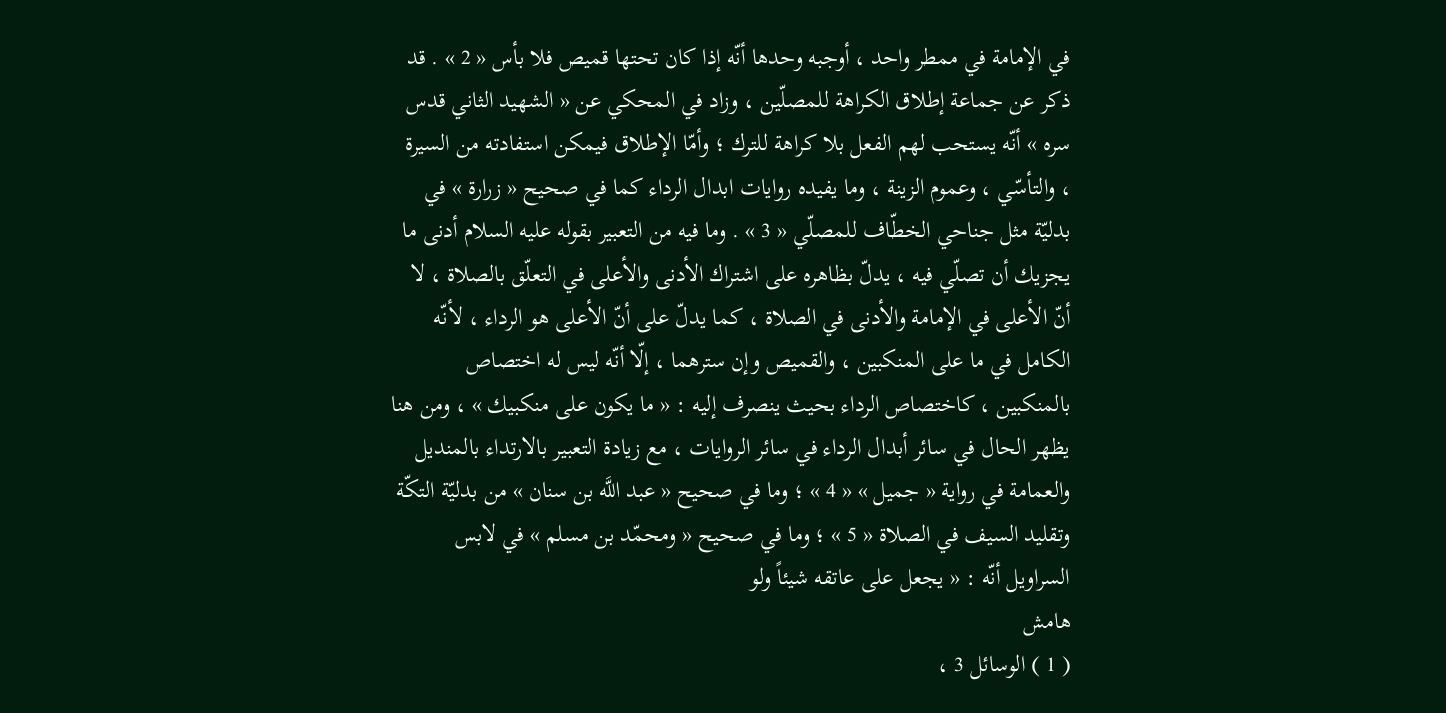في الإمامة في ممطر واحد ، أوجبه وحدها أنّه إذا كان تحتها قميص فلا بأس « 2 » . قد ذكر عن جماعة إطلاق الكراهة للمصلّين ، وزاد في المحكي عن « الشهيد الثاني قدس سره » أنّه يستحب لهم الفعل بلا كراهة للترك ؛ وأمّا الإطلاق فيمكن استفادته من السيرة ، والتأسّي ، وعموم الزينة ، وما يفيده روايات ابدال الرداء كما في صحيح « زرارة » في بدليّة مثل جناحي الخطّاف للمصلّي « 3 » . وما فيه من التعبير بقوله عليه السلام أدنى ما يجزيك أن تصلّي فيه ، يدلّ بظاهره على اشتراك الأدنى والأعلى في التعلّق بالصلاة ، لا أنّ الأعلى في الإمامة والأدنى في الصلاة ، كما يدلّ على أنّ الأعلى هو الرداء ، لأنّه الكامل في ما على المنكبين ، والقميص وإن سترهما ، إلّا أنّه ليس له اختصاص بالمنكبين ، كاختصاص الرداء بحيث ينصرف إليه : « ما يكون على منكبيك » ، ومن هنا يظهر الحال في سائر أبدال الرداء في سائر الروايات ، مع زيادة التعبير بالارتداء بالمنديل والعمامة في رواية « جميل » « 4 » ؛ وما في صحيح « عبد اللَّه بن سنان » من بدليّة التكّة وتقليد السيف في الصلاة « 5 » ؛ وما في صحيح « ومحمّد بن مسلم » في لابس السراويل أنّه : « يجعل على عاتقه شيئاً ولو
هامش
( 1 ) الوسائل 3 ،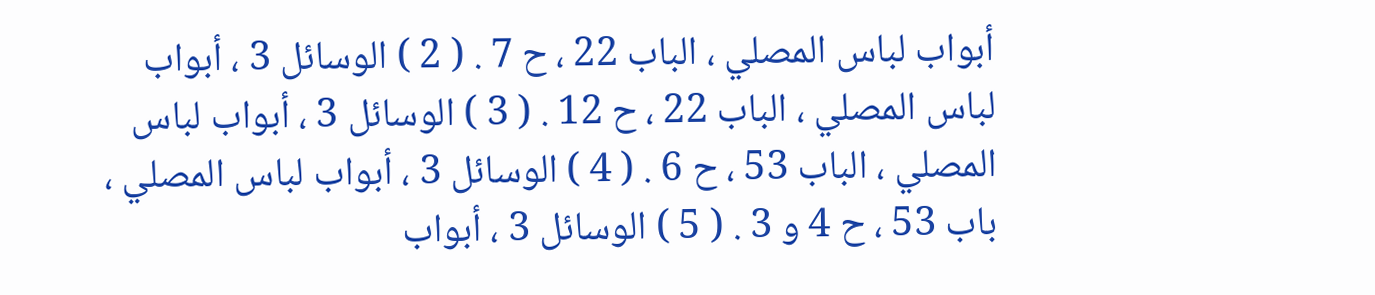أبواب لباس المصلي ، الباب 22 ، ح 7 . ( 2 ) الوسائل 3 ، أبواب لباس المصلي ، الباب 22 ، ح 12 . ( 3 ) الوسائل 3 ، أبواب لباس المصلي ، الباب 53 ، ح 6 . ( 4 ) الوسائل 3 ، أبواب لباس المصلي ، باب 53 ، ح 4 و 3 . ( 5 ) الوسائل 3 ، أبواب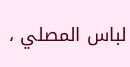لباس المصلي ،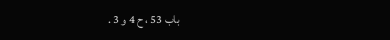باب 53 ، ح 4 و 3 .